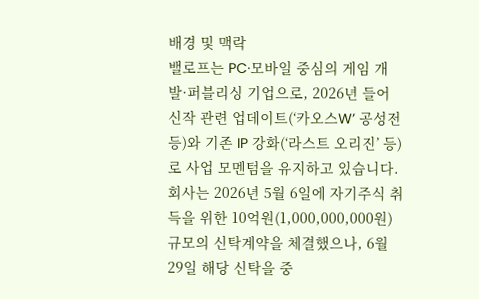배경 및 맥락
밸로프는 PC·모바일 중심의 게임 개발·퍼블리싱 기업으로, 2026년 들어 신작 관련 업데이트(‘카오스W’ 공성전 등)와 기존 IP 강화(‘라스트 오리진’ 등)로 사업 모멘텀을 유지하고 있습니다. 회사는 2026년 5월 6일에 자기주식 취득을 위한 10억원(1,000,000,000원) 규모의 신탁계약을 체결했으나, 6월 29일 해당 신탁을 중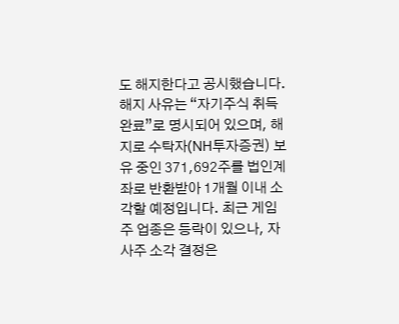도 해지한다고 공시했습니다. 해지 사유는 “자기주식 취득 완료”로 명시되어 있으며, 해지로 수탁자(NH투자증권) 보유 중인 371,692주를 법인계좌로 반환받아 1개월 이내 소각할 예정입니다. 최근 게임주 업종은 등락이 있으나, 자사주 소각 결정은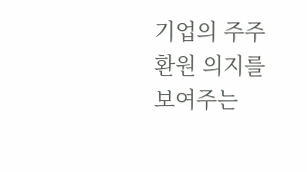기업의 주주환원 의지를 보여주는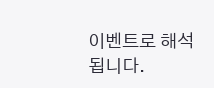이벤트로 해석됩니다.